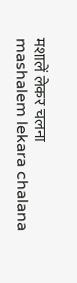मशालें लेकर चलना
mashalem lekara chalana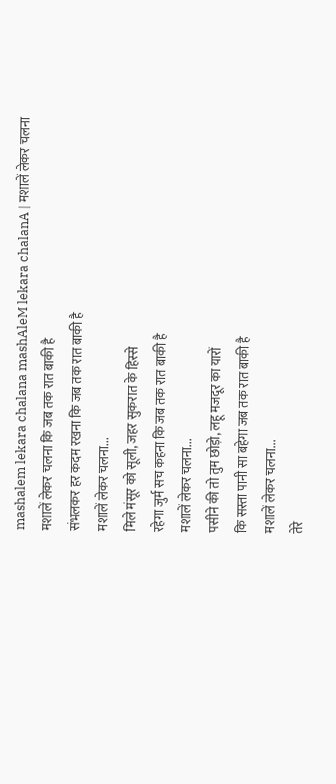mashalem lekara chalana mashAleM lekara chalanA | मशालें लेकर चलना
मशालें लेकर चलना कि जब तक रात बाकी है
संभलकर हर कदम रखना कि जब तक रात बाकी है
मशालें लेकर चलना...
मिले मंसूर को सूली, जहर सुकरात के हिस्से
रहेगा जुर्म सच कहना कि जब तक रात बाकी है
मशालें लेकर चलना...
पसीने की तो तुम छोड़ो, लहू मजदूर का यारों
कि सस्ता पानी सा बहेगा जब तक रात बाकी है
मशालें लेकर चलना...
तेरे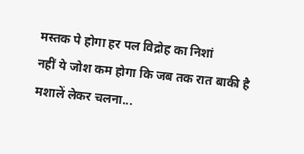मस्तक पे होगा हर पल विद्रोह का निशां
नहीं ये जोश कम होगा कि जब तक रात बाकी है
मशालें लेकर चलना...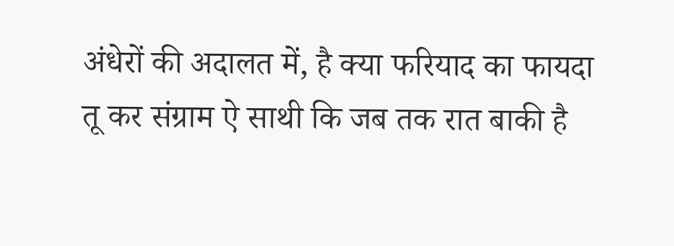अंधेरों की अदालत में, है क्या फरियाद का फायदा
तू कर संग्राम ऐ साथी कि जब तक रात बाकी है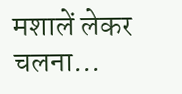मशालें लेकर चलना...